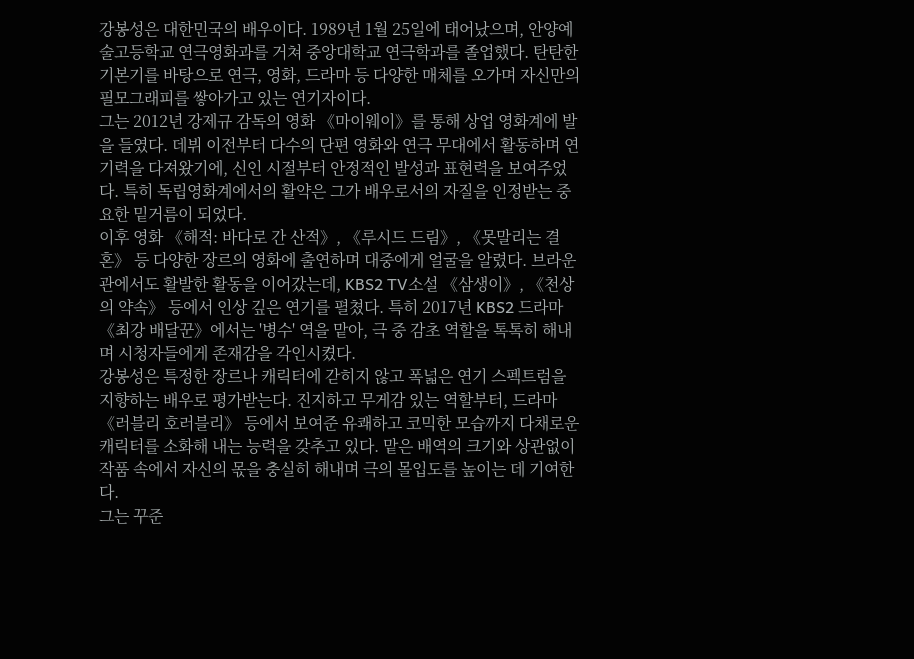강봉성은 대한민국의 배우이다. 1989년 1월 25일에 태어났으며, 안양예술고등학교 연극영화과를 거쳐 중앙대학교 연극학과를 졸업했다. 탄탄한 기본기를 바탕으로 연극, 영화, 드라마 등 다양한 매체를 오가며 자신만의 필모그래피를 쌓아가고 있는 연기자이다.
그는 2012년 강제규 감독의 영화 《마이웨이》를 통해 상업 영화계에 발을 들였다. 데뷔 이전부터 다수의 단편 영화와 연극 무대에서 활동하며 연기력을 다져왔기에, 신인 시절부터 안정적인 발성과 표현력을 보여주었다. 특히 독립영화계에서의 활약은 그가 배우로서의 자질을 인정받는 중요한 밑거름이 되었다.
이후 영화 《해적: 바다로 간 산적》, 《루시드 드림》, 《못말리는 결혼》 등 다양한 장르의 영화에 출연하며 대중에게 얼굴을 알렸다. 브라운관에서도 활발한 활동을 이어갔는데, KBS2 TV소설 《삼생이》, 《천상의 약속》 등에서 인상 깊은 연기를 펼쳤다. 특히 2017년 KBS2 드라마 《최강 배달꾼》에서는 '병수' 역을 맡아, 극 중 감초 역할을 톡톡히 해내며 시청자들에게 존재감을 각인시켰다.
강봉성은 특정한 장르나 캐릭터에 갇히지 않고 폭넓은 연기 스펙트럼을 지향하는 배우로 평가받는다. 진지하고 무게감 있는 역할부터, 드라마 《러블리 호러블리》 등에서 보여준 유쾌하고 코믹한 모습까지 다채로운 캐릭터를 소화해 내는 능력을 갖추고 있다. 맡은 배역의 크기와 상관없이 작품 속에서 자신의 몫을 충실히 해내며 극의 몰입도를 높이는 데 기여한다.
그는 꾸준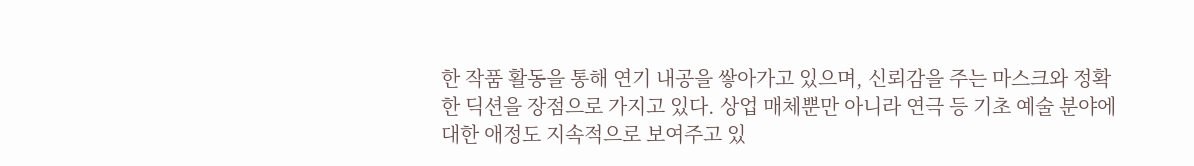한 작품 활동을 통해 연기 내공을 쌓아가고 있으며, 신뢰감을 주는 마스크와 정확한 딕션을 장점으로 가지고 있다. 상업 매체뿐만 아니라 연극 등 기초 예술 분야에 대한 애정도 지속적으로 보여주고 있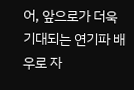어, 앞으로가 더욱 기대되는 연기파 배우로 자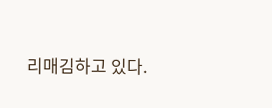리매김하고 있다.